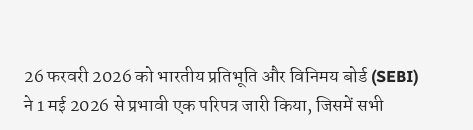26 फरवरी 2026 को भारतीय प्रतिभूति और विनिमय बोर्ड (SEBI) ने 1 मई 2026 से प्रभावी एक परिपत्र जारी किया, जिसमें सभी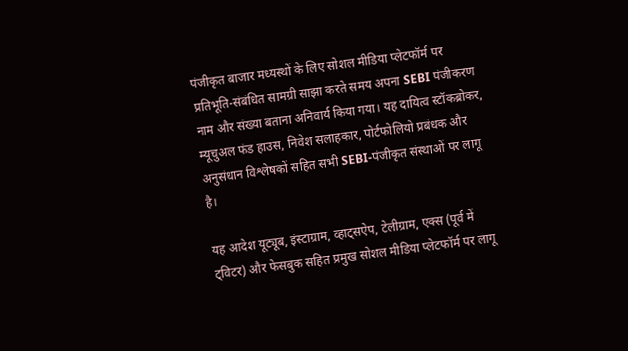पंजीकृत बाजार मध्यस्थों के लिए सोशल मीडिया प्लेटफॉर्म पर प्रतिभूति-संबंधित सामग्री साझा करते समय अपना SEBI पंजीकरण नाम और संख्या बताना अनिवार्य किया गया। यह दायित्व स्टॉकब्रोकर, म्यूचुअल फंड हाउस, निवेश सलाहकार, पोर्टफोलियो प्रबंधक और अनुसंधान विश्लेषकों सहित सभी SEBI-पंजीकृत संस्थाओं पर लागू है।

यह आदेश यूट्यूब, इंस्टाग्राम, व्हाट्सऐप, टेलीग्राम, एक्स (पूर्व में ट्विटर) और फेसबुक सहित प्रमुख सोशल मीडिया प्लेटफॉर्म पर लागू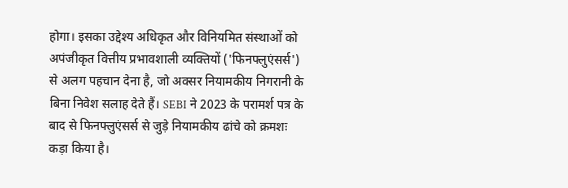होगा। इसका उद्देश्य अधिकृत और विनियमित संस्थाओं को अपंजीकृत वित्तीय प्रभावशाली व्यक्तियों ('फिनफ्लुएंसर्स') से अलग पहचान देना है, जो अक्सर नियामकीय निगरानी के बिना निवेश सलाह देते हैं। SEBI ने 2023 के परामर्श पत्र के बाद से फिनफ्लुएंसर्स से जुड़े नियामकीय ढांचे को क्रमशः कड़ा किया है।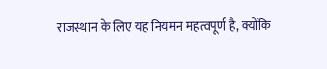राजस्थान के लिए यह नियमन महत्वपूर्ण है, क्योंकि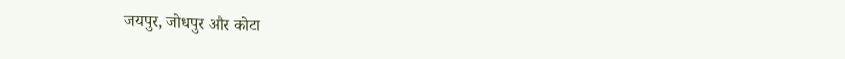जयपुर, जोधपुर और कोटा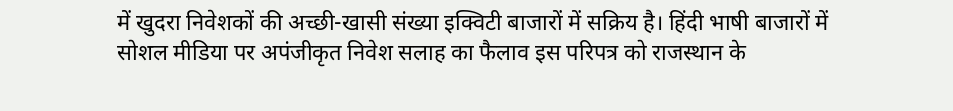में खुदरा निवेशकों की अच्छी-खासी संख्या इक्विटी बाजारों में सक्रिय है। हिंदी भाषी बाजारों में सोशल मीडिया पर अपंजीकृत निवेश सलाह का फैलाव इस परिपत्र को राजस्थान के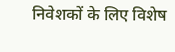निवेशकों के लिए विशेष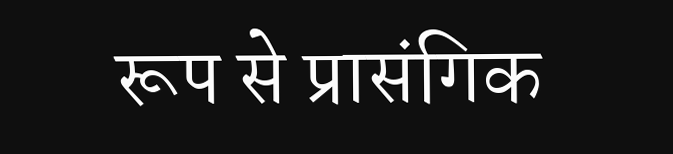रूप से प्रासंगिक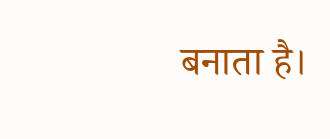बनाता है।